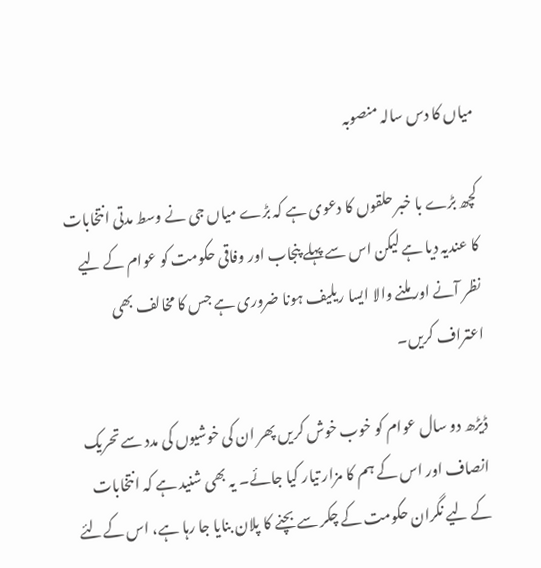میاں کا دس سالہ منصوبہ

کچھ بڑے با خبر حلقوں کا دعوی ہے کہ بڑے میاں جی نے وسط مدتی انتخابات کا عندیہ دیا ہے لیکن اس سے پہلے پنجاب اور وفاقی حکومت کو عوام کے لیے نظر آنے اور ملنے والا ایسا ریلیف ہونا ضروری ہے جس کا مخالف بھی اعتراف کریں۔

ڈیڑھ دو سال عوام کو خوب خوش کریں پھر ان کی خوشیوں کی مدد سے تحریک انصاف اور اس کے ہم کا مزار تیار کیا جائے۔ یہ بھی شنید ہے کہ انتخابات کے لیے نگران حکومت کے چکر سے بچنے کا پلان بنایا جا رہا ہے، اس کےلئے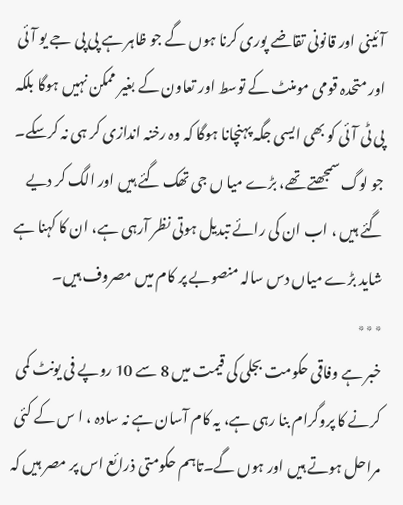آئینی اور قانونی تقاضے پوری کرنا ہوں گے جو ظاہر ہے پی پی جے یو آئی اور متحدہ قومی مومنٹ کے توسط اور تعاون کے بغیر ممکن نہیں ہوگا بلکہ پی ٹی آئی کو بھی ایسی جگہ پہنچانا ہوگا کہ وہ رخنہ اندازی کر ہی نہ کرسکے۔ جو لوگ سمجھتے تھے، بڑے میا ں جی تھک گئے ہیں اور الگ کر دیے گئے ہیں ، اب ان کی رائے تبدیل ہوتی نظر آرہی ہے، ان کا کہنا ہے شاید بڑے میاں دس سالہ منصوبے پر کام میں مصروف ہیں۔
٭٭٭
خبر ہے وفاقی حکومت بجلی کی قیمت میں 8 سے 10 روپے فی یونٹ کمی کرنے کا پروگرام بنا رہی ہے، یہ کام آسان ہے نہ سادہ ، ا س کے کئی مراحل ہوتے ہیں اور ہوں گے۔تاہم حکومتی ذرائع اس پر مصر ہیں کہ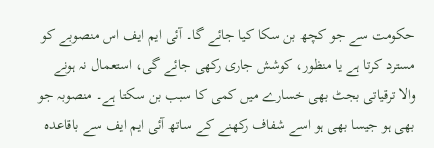حکومت سے جو کچھ بن سکا کیا جائے گا۔ آئی ایم ایف اس منصوبے کو مسترد کرتا ہے یا منظور، کوشش جاری رکھی جائے گی، استعمال نہ ہونے والا ترقیاتی بجٹ بھی خسارے میں کمی کا سبب بن سکتا ہے۔ منصوبہ جو بھی ہو جیسا بھی ہو اسے شفاف رکھنے کے ساتھ آئی ایم ایف سے باقاعدہ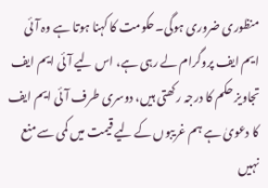منظوری ضروری ہوگی۔حکومت کا کہنا ہوتا ہے وہ آئی ایم ایف پروگرام لے رہی ہے، اس لیے آئی ایم ایف تجاویز حکم کا درجہ رکھتی ہیں، دوسری طرف آئی ایم ایف کا دعویٰ ہے ہم غریبوں کے لیے قیمت میں کمی سے منع نہیں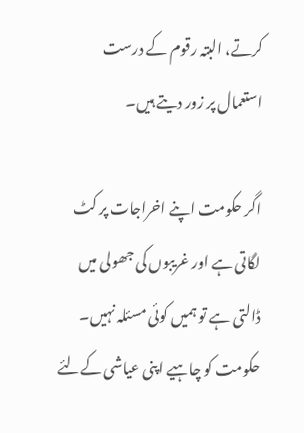کرتے، البتہ رقوم کے درست استعمال پر زور دیتے ہیں۔

اگر حکومت اپنے اخراجات پر کٹ لگاتی ہے اور غریبوں کی جھولی میں ڈالتی ہے تو ہمیں کوئی مسئلہ نہیں۔ حکومت کو چاہیے اپنی عیاشی کےلئے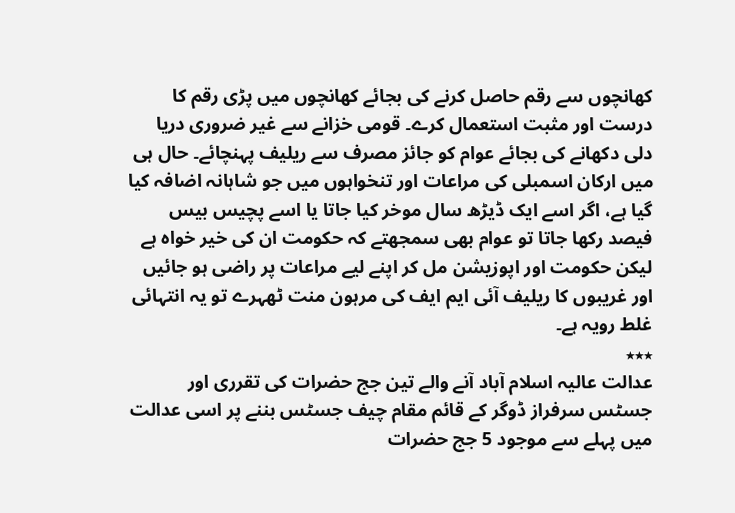کھانچوں سے رقم حاصل کرنے کی بجائے کھانچوں میں پڑی رقم کا درست اور مثبت استعمال کرے۔ قومی خزانے سے غیر ضروری دریا دلی دکھانے کی بجائے عوام کو جائز مصرف سے ریلیف پہنچائے۔ حال ہی میں ارکان اسمبلی کی مراعات اور تنخواہوں میں جو شاہانہ اضافہ کیا گیا ہے، اگر اسے ایک ڈیڑھ سال موخر کیا جاتا یا اسے پچیس بیس فیصد رکھا جاتا تو عوام بھی سمجھتے کہ حکومت ان کی خیر خواہ ہے لیکن حکومت اور اپوزیشن مل کر اپنے لیے مراعات پر راضی ہو جائیں اور غریبوں کا ریلیف آئی ایم ایف کی مرہون منت ٹھہرے تو یہ انتہائی غلط رویہ ہے۔
٭٭٭
عدالت عالیہ اسلام آباد آنے والے تین جج حضرات کی تقرری اور جسٹس سرفراز ڈوگر کے قائم مقام چیف جسٹس بننے پر اسی عدالت میں پہلے سے موجود 5 جج حضرات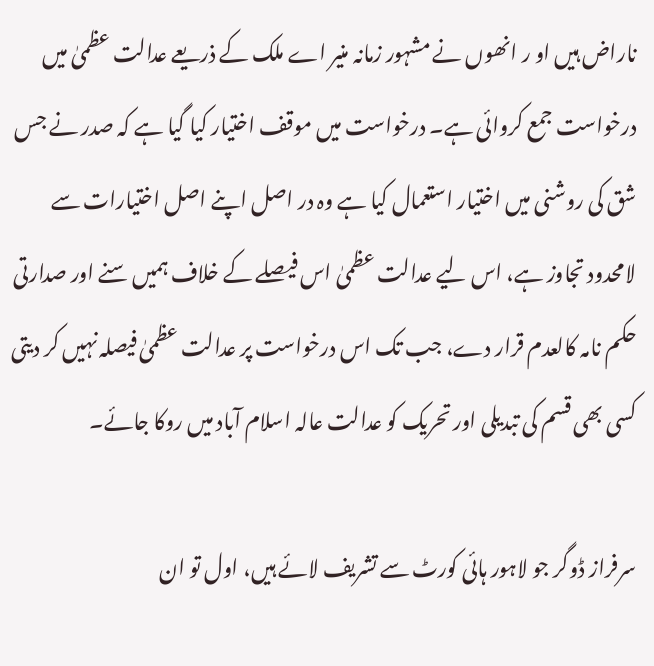ناراض ہیں او ر انھوں نے مشہور زمانہ منیر اے ملک کے ذریعے عدالت عظمیٰ میں درخواست جمع کروائی ہے۔ درخواست میں موقف اختیار کیا گیا ہے کہ صدر نے جس شق کی روشنی میں اختیار استعمال کیا ہے وہ در اصل اپنے اصل اختیارات سے لامحدود تجاوز ہے، اس لیے عدالت عظمیٰ اس فیصلے کے خلاف ہمیں سنے اور صدارتی حکم نامہ کالعدم قرار دے، جب تک اس درخواست پر عدالت عظمیٰ فیصلہ نہیں کر دیتی کسی بھی قسم کی تبدیلی اور تحریک کو عدالت عالہ اسلام آباد میں روکا جائے۔

سرفراز ڈوگر جو لاہور ہائی کورٹ سے تشریف لائے ہیں، اول تو ان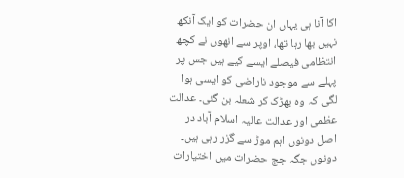اکا آنا ہی یہاں ان حضرات کو ایک آنکھ نہیں بھا رہا تھا، اوپر سے انھوں نے کچھ انتظامی فیصلے ایسے کیے ہیں جس پر پہلے سے موجود ناراضی کو ایسی ہوا لگی کہ وہ بھڑک کر شعلہ بن گئی۔ عدالت عظمی اور عدالت عالیہ اسلام آباد در اصل دونوں اہم موڑ سے گزر رہی ہیں۔ دونوں جگہ جج حضرات میں اختیارات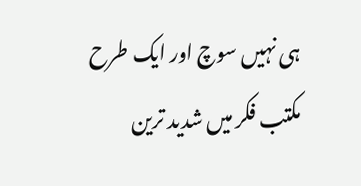ہی نہیں سوچ اور ایک طرح مکتب فکر میں شدید ترین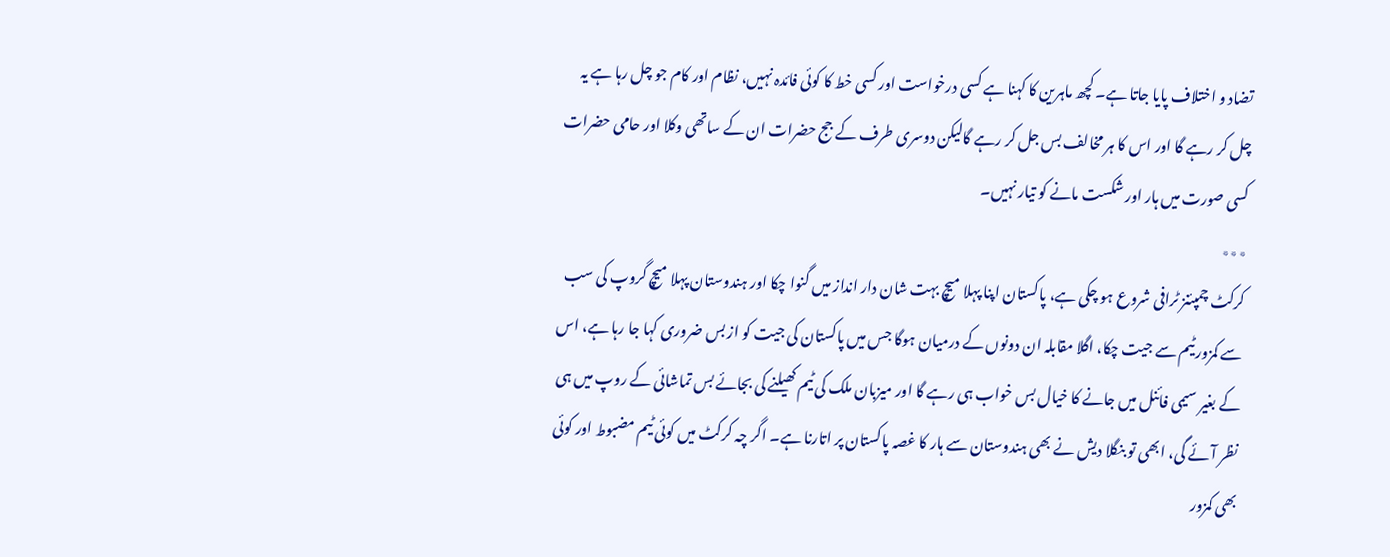تضاد و اختلاف پایا جاتا ہے۔ کچھ ماہرین کا کہنا ہے کسی درخواست اور کسی خط کا کوئی فائدہ نہیں، نظام اور کام جو چل رہا ہے یہ چل کر رہے گا اور اس کا ہر مخالف بس جل کر رہے گالیکن دوسری طرف کے جج حضرات ان کے ساتھی وکلا اور حامی حضرات کسی صورت میں ہار اور شکست مانے کو تیار نہیں۔
٭٭٭
کرکٹ چمپئنز ٹرافی شروع ہو چکی ہے، پاکستان اپنا پہلا میچ بہت شان دار انداز میں گنوا چکا اور ہندوستان پہلا میچ گروپ کی سب سے کمزور ٹیم سے جیت چکا، اگلا مقابلہ ان دونوں کے درمیان ہوگا جس میں پاکستان کی جیت کو از بس ضروری کہا جا رہا ہے، اس کے بغیر سیمی فائنل میں جانے کا خیال بس خواب ہی رہے گا اور میزبان ملک کی ٹیم کھیلنے کی بجائے بس تماشائی کے روپ میں ہی نظر آئے گی، ابھی تو بنگلا دیش نے بھی ہندوستان سے ہار کا غصہ پاکستان پر اتارنا ہے۔ اگر چہ کرکٹ میں کوئی ٹیم مضبوط اور کوئی بھی کمزور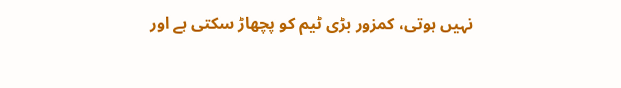نہیں ہوتی، کمزور بڑی ٹیم کو پچھاڑ سکتی ہے اور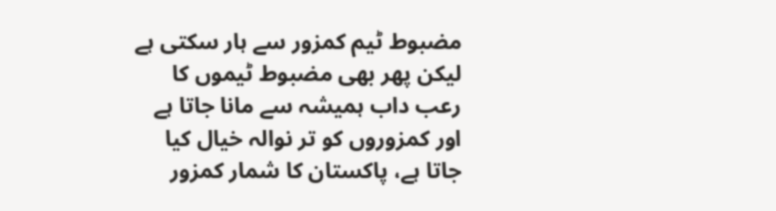مضبوط ٹیم کمزور سے ہار سکتی ہے لیکن پھر بھی مضبوط ٹیموں کا رعب داب ہمیشہ سے مانا جاتا ہے اور کمزوروں کو تر نوالہ خیال کیا جاتا ہے، پاکستان کا شمار کمزور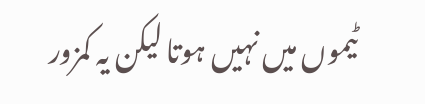ٹیموں میں نہیں ہوتا لیکن یہ کمزور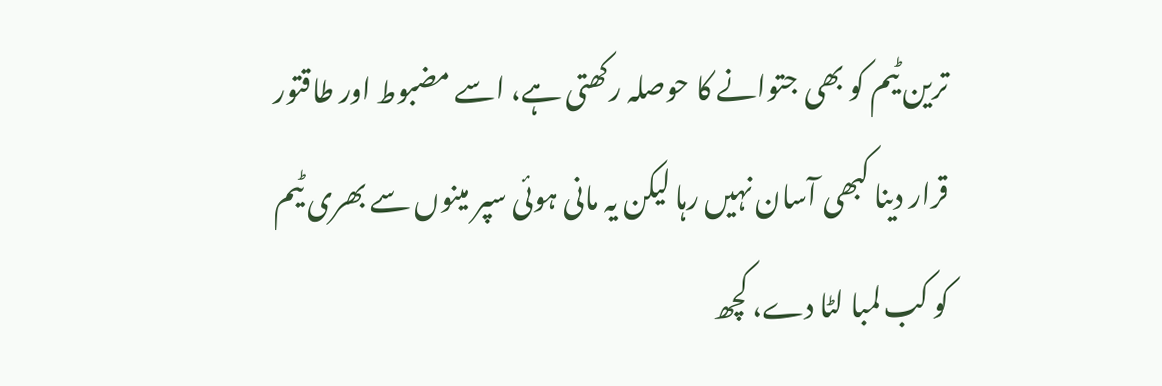ترین ٹیم کو بھی جتوانے کا حوصلہ رکھتی ہے، اسے مضبوط اور طاقتور قرار دینا کبھی آسان نہیں رہا لیکن یہ مانی ہوئی سپر مینوں سے بھری ٹیم کو کب لمبا لٹا دے، کچھ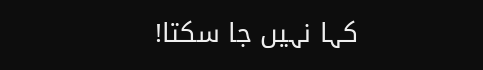کہا نہیں جا سکتا!